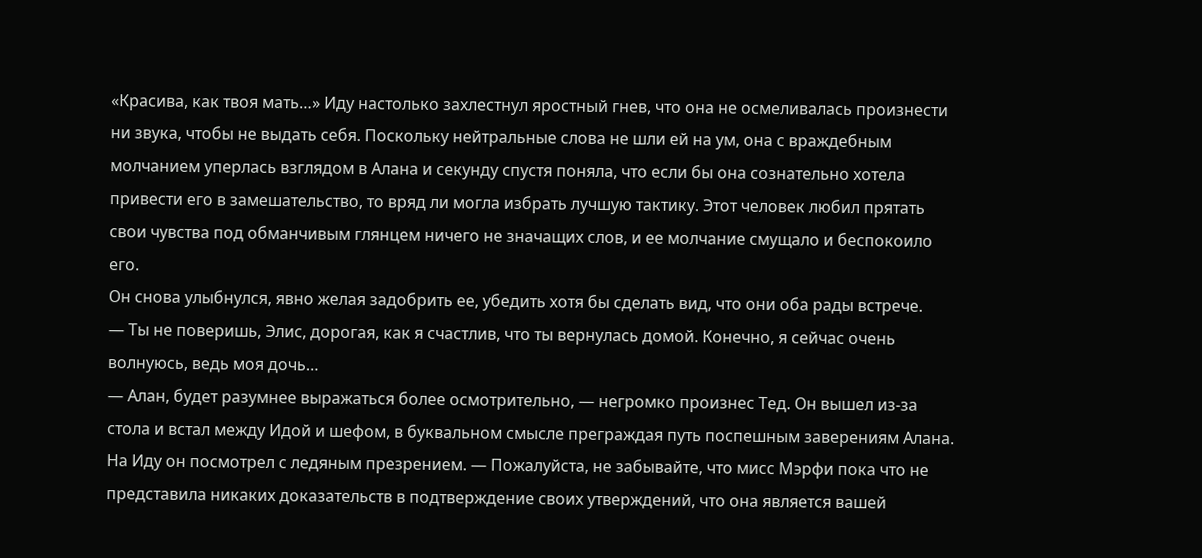«Красива, как твоя мать…» Иду настолько захлестнул яростный гнев, что она не осмеливалась произнести ни звука, чтобы не выдать себя. Поскольку нейтральные слова не шли ей на ум, она с враждебным молчанием уперлась взглядом в Алана и секунду спустя поняла, что если бы она сознательно хотела привести его в замешательство, то вряд ли могла избрать лучшую тактику. Этот человек любил прятать свои чувства под обманчивым глянцем ничего не значащих слов, и ее молчание смущало и беспокоило его.
Он снова улыбнулся, явно желая задобрить ее, убедить хотя бы сделать вид, что они оба рады встрече.
— Ты не поверишь, Элис, дорогая, как я счастлив, что ты вернулась домой. Конечно, я сейчас очень волнуюсь, ведь моя дочь…
— Алан, будет разумнее выражаться более осмотрительно, — негромко произнес Тед. Он вышел из-за стола и встал между Идой и шефом, в буквальном смысле преграждая путь поспешным заверениям Алана. На Иду он посмотрел с ледяным презрением. — Пожалуйста, не забывайте, что мисс Мэрфи пока что не представила никаких доказательств в подтверждение своих утверждений, что она является вашей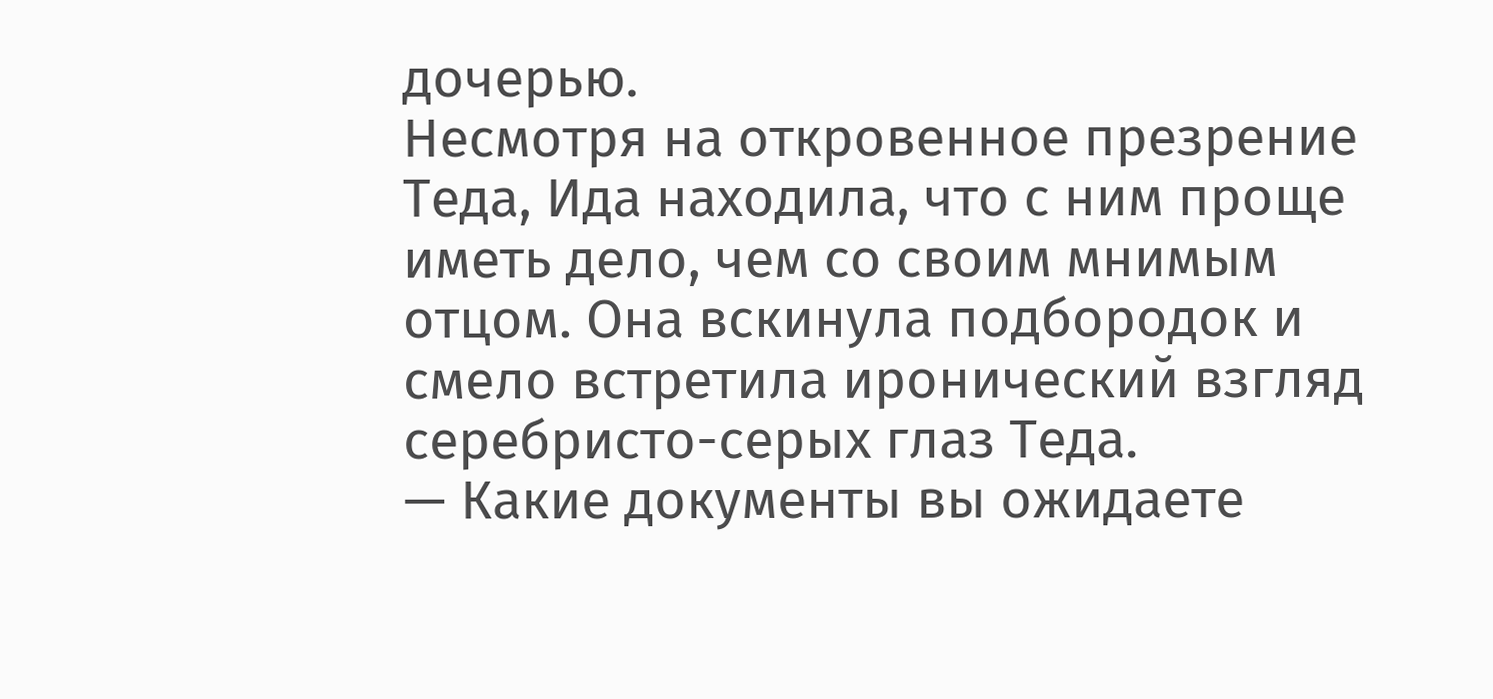дочерью.
Несмотря на откровенное презрение Теда, Ида находила, что с ним проще иметь дело, чем со своим мнимым отцом. Она вскинула подбородок и смело встретила иронический взгляд серебристо-серых глаз Теда.
— Какие документы вы ожидаете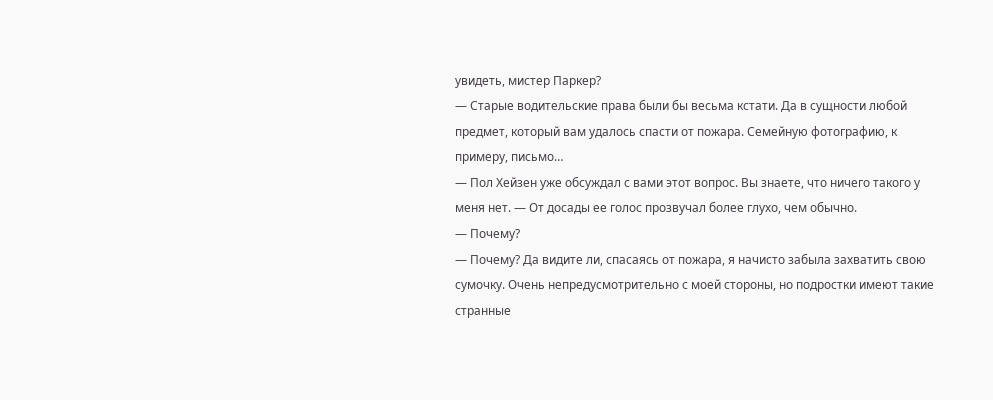увидеть, мистер Паркер?
— Старые водительские права были бы весьма кстати. Да в сущности любой предмет, который вам удалось спасти от пожара. Семейную фотографию, к примеру, письмо…
— Пол Хейзен уже обсуждал с вами этот вопрос. Вы знаете, что ничего такого у меня нет. — От досады ее голос прозвучал более глухо, чем обычно.
— Почему?
— Почему? Да видите ли, спасаясь от пожара, я начисто забыла захватить свою сумочку. Очень непредусмотрительно с моей стороны, но подростки имеют такие странные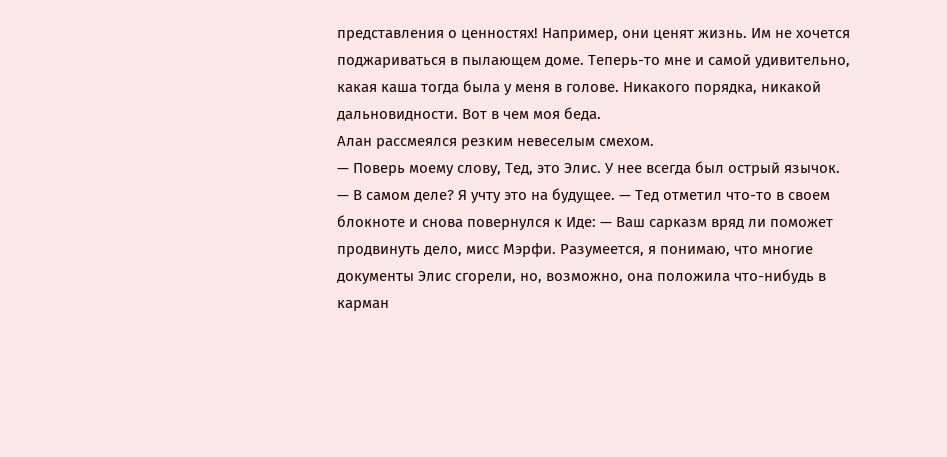представления о ценностях! Например, они ценят жизнь. Им не хочется поджариваться в пылающем доме. Теперь-то мне и самой удивительно, какая каша тогда была у меня в голове. Никакого порядка, никакой дальновидности. Вот в чем моя беда.
Алан рассмеялся резким невеселым смехом.
— Поверь моему слову, Тед, это Элис. У нее всегда был острый язычок.
— В самом деле? Я учту это на будущее. — Тед отметил что-то в своем блокноте и снова повернулся к Иде: — Ваш сарказм вряд ли поможет продвинуть дело, мисс Мэрфи. Разумеется, я понимаю, что многие документы Элис сгорели, но, возможно, она положила что-нибудь в карман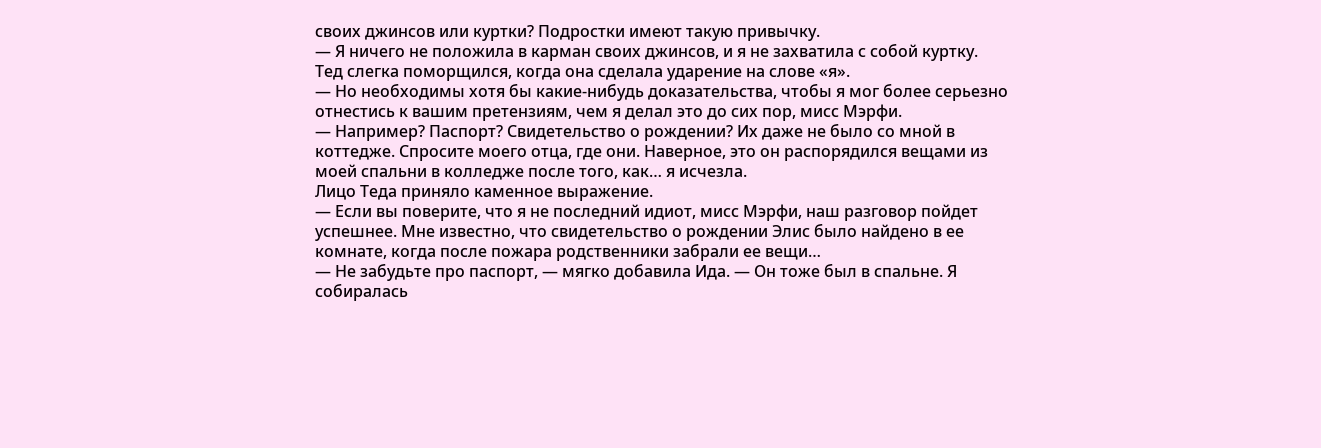своих джинсов или куртки? Подростки имеют такую привычку.
— Я ничего не положила в карман своих джинсов, и я не захватила с собой куртку.
Тед слегка поморщился, когда она сделала ударение на слове «я».
— Но необходимы хотя бы какие-нибудь доказательства, чтобы я мог более серьезно отнестись к вашим претензиям, чем я делал это до сих пор, мисс Мэрфи.
— Например? Паспорт? Свидетельство о рождении? Их даже не было со мной в коттедже. Спросите моего отца, где они. Наверное, это он распорядился вещами из моей спальни в колледже после того, как… я исчезла.
Лицо Теда приняло каменное выражение.
— Если вы поверите, что я не последний идиот, мисс Мэрфи, наш разговор пойдет успешнее. Мне известно, что свидетельство о рождении Элис было найдено в ее комнате, когда после пожара родственники забрали ее вещи…
— Не забудьте про паспорт, — мягко добавила Ида. — Он тоже был в спальне. Я собиралась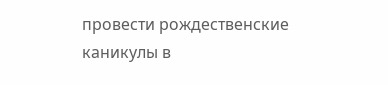провести рождественские каникулы в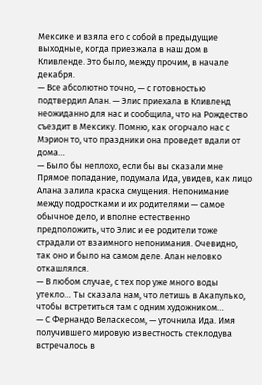Мексике и взяла его с собой в предыдущие выходные, когда приезжала в наш дом в Кливленде. Это было, между прочим, в начале декабря.
— Все абсолютно точно, — с готовностью подтвердил Алан. — Элис приехала в Кливленд неожиданно для нас и сообщила, что на Рождество съездит в Мексику. Помню, как огорчало нас с Мэрион то, что праздники она проведет вдали от дома…
— Было бы неплохо, если бы вы сказали мне
Прямое попадание, подумала Ида, увидев, как лицо Алана залила краска смущения. Непонимание между подростками и их родителями — самое обычное дело, и вполне естественно предположить, что Элис и ее родители тоже страдали от взаимного непонимания. Очевидно, так оно и было на самом деле. Алан неловко откашлялся.
— В любом случае, с тех пор уже много воды утекло… Ты сказала нам, что летишь в Акапулько, чтобы встретиться там с одним художником…
— С Фернандо Веласкесом, — уточнила Ида. Имя получившего мировую известность стеклодува встречалось в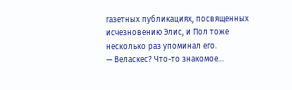газетных публикациях, посвященных исчезновению Элис, и Пол тоже несколько раз упоминал его.
— Веласкес? Что-то знакомое…